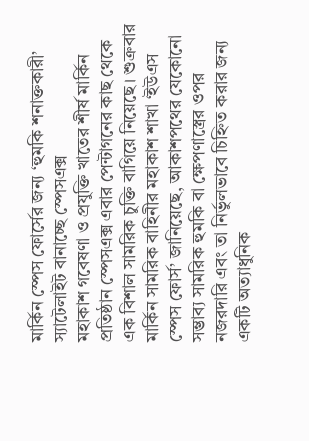মার্কিন স্পেস ফোর্সের জন্য ‘হুমকি শনাক্তকারী’ স্যাটেলাইট বানাচ্ছে স্পেসএক্স
মহাকাশ গবেষণা ও প্রযুক্তি খাতের শীর্ষ মার্কিন প্রতিষ্ঠান স্পেসএক্স এবার পেন্টাগনের কাছ থেকে এক বিশাল সামরিক চুক্তি বাগিয়ে নিয়েছে। শুক্রবার মার্কিন সামরিক বাহিনীর মহাকাশ শাখা ‘ইউএস স্পেস ফোর্স’ জানিয়েছে, আকাশপথের যেকোনো সম্ভাব্য সামরিক হুমকি বা ক্ষেপণাস্ত্রের ওপর নজরদারি এবং তা নির্ভুলভাবে চিহ্নিত করার জন্য একটি অত্যাধুনিক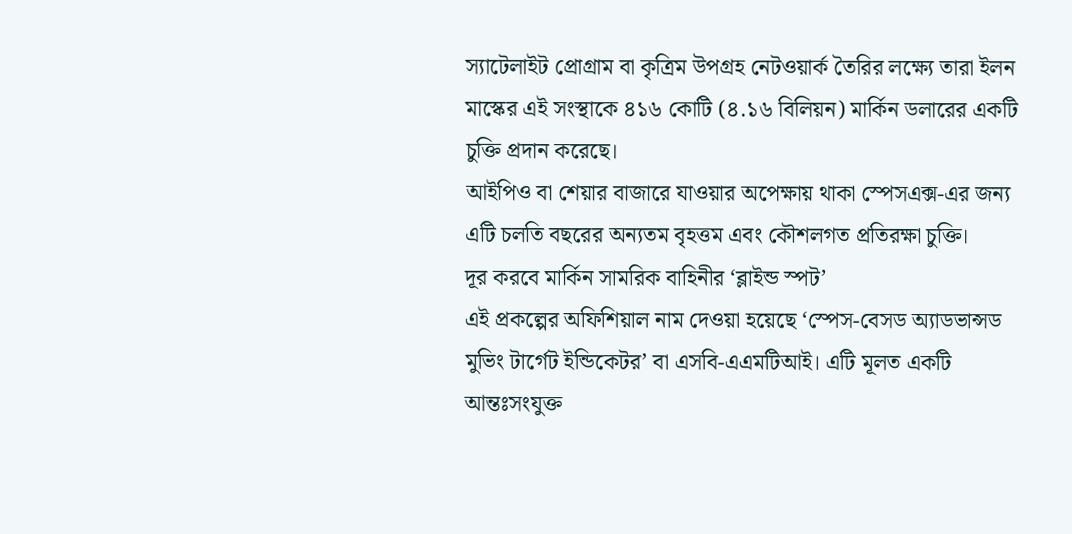স্যাটেলাইট প্রোগ্রাম বা কৃত্রিম উপগ্রহ নেটওয়ার্ক তৈরির লক্ষ্যে তারা ইলন মাস্কের এই সংস্থাকে ৪১৬ কোটি (৪.১৬ বিলিয়ন) মার্কিন ডলারের একটি চুক্তি প্রদান করেছে।
আইপিও বা শেয়ার বাজারে যাওয়ার অপেক্ষায় থাকা স্পেসএক্স-এর জন্য এটি চলতি বছরের অন্যতম বৃহত্তম এবং কৌশলগত প্রতিরক্ষা চুক্তি।
দূর করবে মার্কিন সামরিক বাহিনীর ‘ব্লাইন্ড স্পট’
এই প্রকল্পের অফিশিয়াল নাম দেওয়া হয়েছে ‘স্পেস-বেসড অ্যাডভান্সড মুভিং টার্গেট ইন্ডিকেটর’ বা এসবি-এএমটিআই। এটি মূলত একটি আন্তঃসংযুক্ত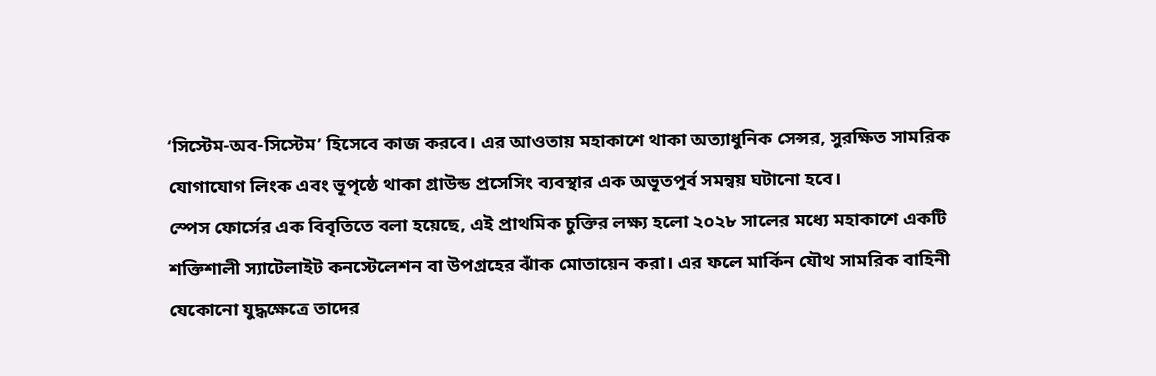‘সিস্টেম-অব-সিস্টেম’ হিসেবে কাজ করবে। এর আওতায় মহাকাশে থাকা অত্যাধুনিক সেন্সর, সুরক্ষিত সামরিক যোগাযোগ লিংক এবং ভূপৃষ্ঠে থাকা গ্রাউন্ড প্রসেসিং ব্যবস্থার এক অভূতপূর্ব সমন্বয় ঘটানো হবে।
স্পেস ফোর্সের এক বিবৃতিতে বলা হয়েছে, এই প্রাথমিক চুক্তির লক্ষ্য হলো ২০২৮ সালের মধ্যে মহাকাশে একটি শক্তিশালী স্যাটেলাইট কনস্টেলেশন বা উপগ্রহের ঝাঁক মোতায়েন করা। এর ফলে মার্কিন যৌথ সামরিক বাহিনী যেকোনো যুদ্ধক্ষেত্রে তাদের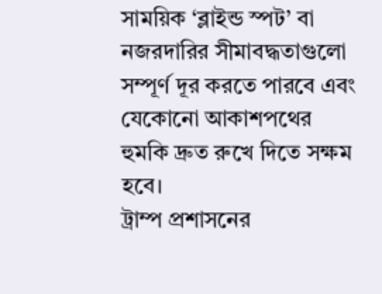সাময়িক ‘ব্লাইন্ড স্পট’ বা নজরদারির সীমাবদ্ধতাগুলো সম্পূর্ণ দূর করতে পারবে এবং যেকোনো আকাশপথের হুমকি দ্রুত রুখে দিতে সক্ষম হবে।
ট্রাম্প প্রশাসনের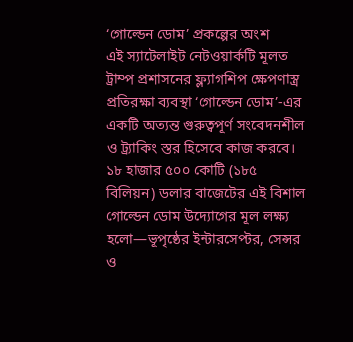‘গোল্ডেন ডোম’ প্রকল্পের অংশ
এই স্যাটেলাইট নেটওয়ার্কটি মূলত ট্রাম্প প্রশাসনের ফ্ল্যাগশিপ ক্ষেপণাস্ত্র প্রতিরক্ষা ব্যবস্থা ‘গোল্ডেন ডোম’-এর একটি অত্যন্ত গুরুত্বপূর্ণ সংবেদনশীল ও ট্র্যাকিং স্তর হিসেবে কাজ করবে। ১৮ হাজার ৫০০ কোটি (১৮৫ বিলিয়ন) ডলার বাজেটের এই বিশাল গোল্ডেন ডোম উদ্যোগের মূল লক্ষ্য হলো—ভূপৃষ্ঠের ইন্টারসেপ্টর, সেন্সর ও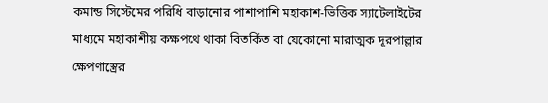কমান্ড সিস্টেমের পরিধি বাড়ানোর পাশাপাশি মহাকাশ-ভিত্তিক স্যাটেলাইটের মাধ্যমে মহাকাশীয় কক্ষপথে থাকা বিতর্কিত বা যেকোনো মারাত্মক দূরপাল্লার ক্ষেপণাস্ত্রের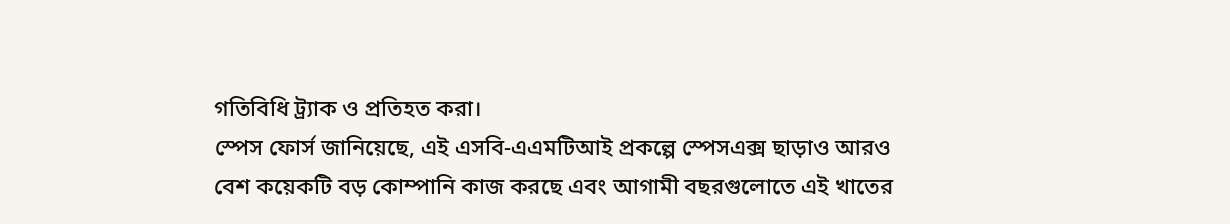গতিবিধি ট্র্যাক ও প্রতিহত করা।
স্পেস ফোর্স জানিয়েছে, এই এসবি-এএমটিআই প্রকল্পে স্পেসএক্স ছাড়াও আরও বেশ কয়েকটি বড় কোম্পানি কাজ করছে এবং আগামী বছরগুলোতে এই খাতের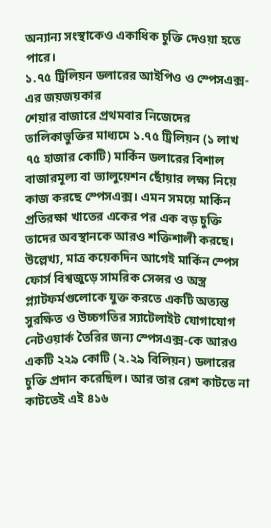অন্যান্য সংস্থাকেও একাধিক চুক্তি দেওয়া হতে পারে।
১.৭৫ ট্রিলিয়ন ডলারের আইপিও ও স্পেসএক্স-এর জয়জয়কার
শেয়ার বাজারে প্রথমবার নিজেদের তালিকাভুক্তির মাধ্যমে ১.৭৫ ট্রিলিয়ন (১ লাখ ৭৫ হাজার কোটি) মার্কিন ডলারের বিশাল বাজারমূল্য বা ভ্যালুয়েশন ছোঁয়ার লক্ষ্য নিয়ে কাজ করছে স্পেসএক্স। এমন সময়ে মার্কিন প্রতিরক্ষা খাতের একের পর এক বড় চুক্তি তাদের অবস্থানকে আরও শক্তিশালী করছে।
উল্লেখ্য, মাত্র কয়েকদিন আগেই মার্কিন স্পেস ফোর্স বিশ্বজুড়ে সামরিক সেন্সর ও অস্ত্র প্ল্যাটফর্মগুলোকে যুক্ত করতে একটি অত্যন্ত সুরক্ষিত ও উচ্চগতির স্যাটেলাইট যোগাযোগ নেটওয়ার্ক তৈরির জন্য স্পেসএক্স-কে আরও একটি ২২৯ কোটি (২.২৯ বিলিয়ন) ডলারের চুক্তি প্রদান করেছিল। আর তার রেশ কাটতে না কাটতেই এই ৪১৬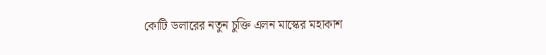কোটি ডলারের নতুন চুক্তি এলন মাস্কের মহাকাশ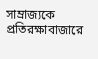সাম্রাজ্যকে প্রতিরক্ষাবাজারে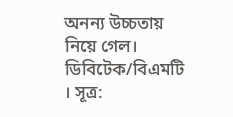অনন্য উচ্চতায় নিয়ে গেল।
ডিবিটেক/বিএমটি । সূত্র: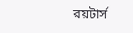রয়টার্স